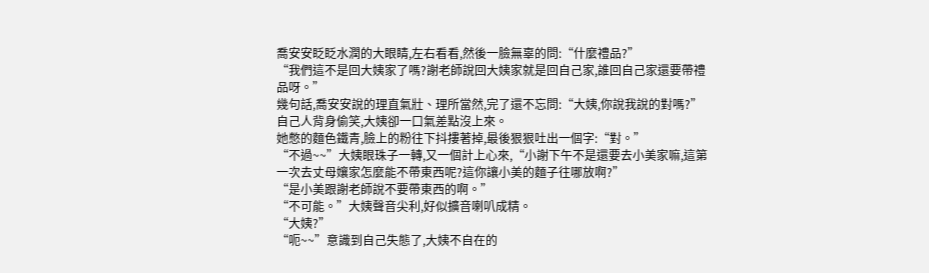喬安安眨眨水潤的大眼睛,左右看看,然後一臉無辜的問:“什麼禮品?”
“我們這不是回大姨家了嗎?謝老師說回大姨家就是回自己家,誰回自己家還要帶禮品呀。”
幾句話,喬安安說的理直氣壯、理所當然,完了還不忘問:“大姨,你說我說的對嗎?”
自己人背身偷笑,大姨卻一口氣差點沒上來。
她憋的麵色鐵青,臉上的粉往下抖摟著掉,最後狠狠吐出一個字:“對。”
“不過~~”大姨眼珠子一轉,又一個計上心來,“小謝下午不是還要去小美家嘛,這第一次去丈母孃家怎麼能不帶東西呢?這你讓小美的麵子往哪放啊?”
“是小美跟謝老師說不要帶東西的啊。”
“不可能。”大姨聲音尖利,好似擴音喇叭成精。
“大姨?”
“呃~~”意識到自己失態了,大姨不自在的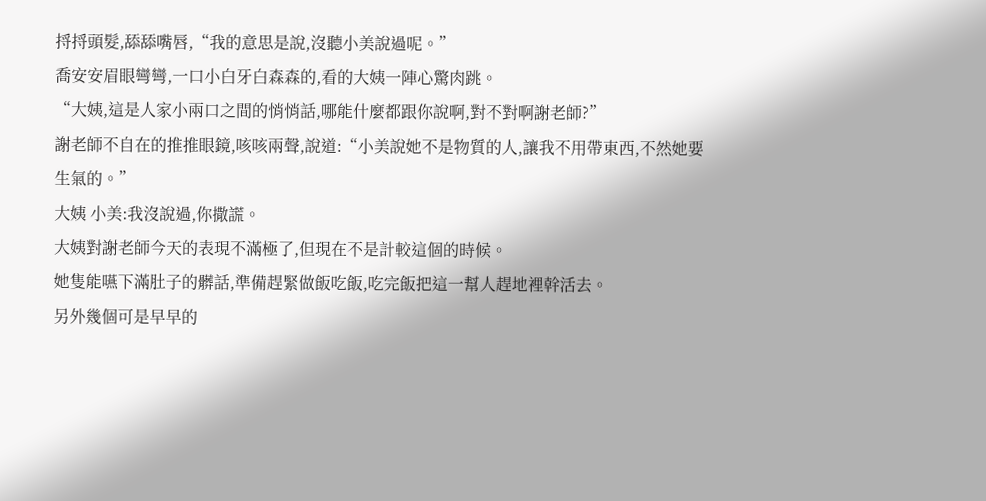捋捋頭髮,舔舔嘴唇,“我的意思是說,沒聽小美說過呢。”
喬安安眉眼彎彎,一口小白牙白森森的,看的大姨一陣心驚肉跳。
“大姨,這是人家小兩口之間的悄悄話,哪能什麼都跟你說啊,對不對啊謝老師?”
謝老師不自在的推推眼鏡,咳咳兩聲,說道:“小美說她不是物質的人,讓我不用帶東西,不然她要生氣的。”
大姨 小美:我沒說過,你撒謊。
大姨對謝老師今天的表現不滿極了,但現在不是計較這個的時候。
她隻能嚥下滿肚子的髒話,準備趕緊做飯吃飯,吃完飯把這一幫人趕地裡幹活去。
另外幾個可是早早的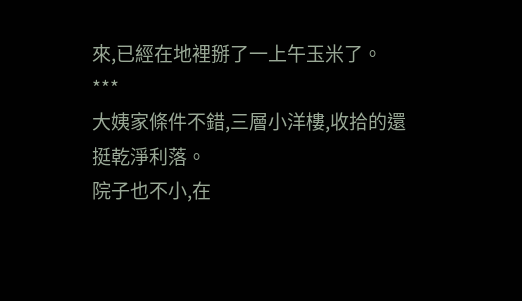來,已經在地裡掰了一上午玉米了。
***
大姨家條件不錯,三層小洋樓,收拾的還挺乾淨利落。
院子也不小,在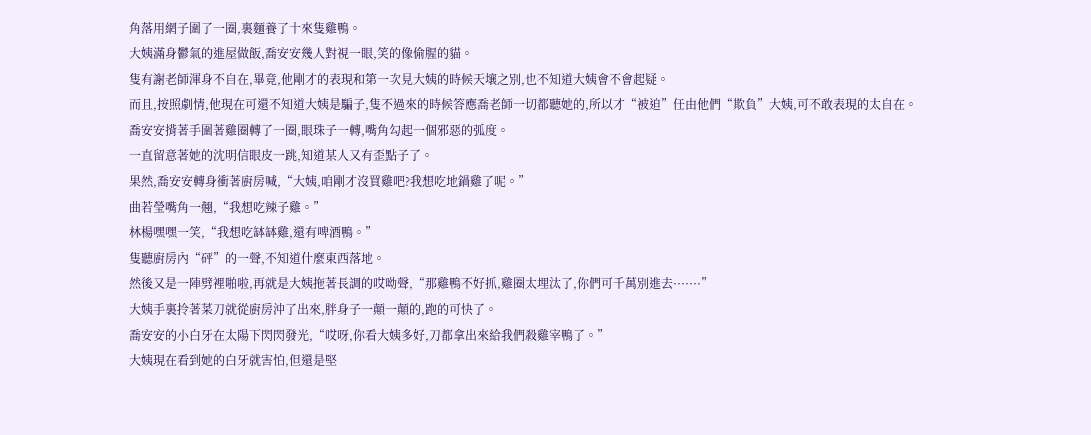角落用網子圍了一圈,裏麵養了十來隻雞鴨。
大姨滿身鬱氣的進屋做飯,喬安安幾人對視一眼,笑的像偷腥的貓。
隻有謝老師渾身不自在,畢竟,他剛才的表現和第一次見大姨的時候天壤之別,也不知道大姨會不會起疑。
而且,按照劇情,他現在可還不知道大姨是騙子,隻不過來的時候答應喬老師一切都聽她的,所以才“被迫”任由他們“欺負”大姨,可不敢表現的太自在。
喬安安揹著手圍著雞圈轉了一圈,眼珠子一轉,嘴角勾起一個邪惡的弧度。
一直留意著她的沈明信眼皮一跳,知道某人又有歪點子了。
果然,喬安安轉身衝著廚房喊,“大姨,咱剛才沒買雞吧?我想吃地鍋雞了呢。”
曲若瑩嘴角一翹,“我想吃辣子雞。”
林楊嘿嘿一笑,“我想吃缽缽雞,還有啤酒鴨。”
隻聽廚房內“砰”的一聲,不知道什麼東西落地。
然後又是一陣劈裡啪啦,再就是大姨拖著長調的哎呦聲,“那雞鴨不好抓,雞圈太埋汰了,你們可千萬別進去·······”
大姨手裏拎著菜刀就從廚房沖了出來,胖身子一顛一顛的,跑的可快了。
喬安安的小白牙在太陽下閃閃發光,“哎呀,你看大姨多好,刀都拿出來給我們殺雞宰鴨了。”
大姨現在看到她的白牙就害怕,但還是堅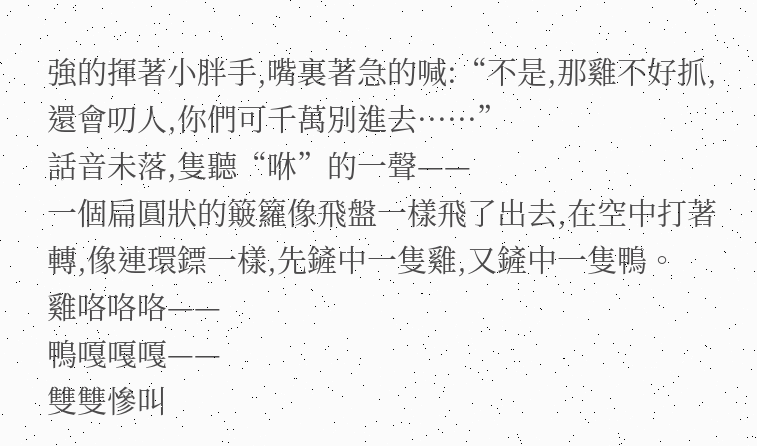強的揮著小胖手,嘴裏著急的喊:“不是,那雞不好抓,還會叨人,你們可千萬別進去······”
話音未落,隻聽“咻”的一聲——
一個扁圓狀的簸籮像飛盤一樣飛了出去,在空中打著轉,像連環鏢一樣,先鏟中一隻雞,又鏟中一隻鴨。
雞咯咯咯——
鴨嘎嘎嘎——
雙雙慘叫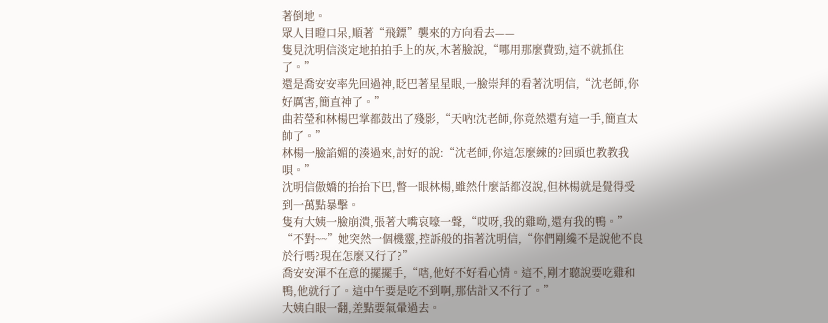著倒地。
眾人目瞪口呆,順著“飛鏢”襲來的方向看去——
隻見沈明信淡定地拍拍手上的灰,木著臉說,“哪用那麼費勁,這不就抓住了。”
還是喬安安率先回過神,眨巴著星星眼,一臉崇拜的看著沈明信,“沈老師,你好厲害,簡直神了。”
曲若瑩和林楊巴掌都鼓出了殘影,“天吶!沈老師,你竟然還有這一手,簡直太帥了。”
林楊一臉諂媚的湊過來,討好的說:“沈老師,你這怎麼練的?回頭也教教我唄。”
沈明信傲嬌的抬抬下巴,瞥一眼林楊,雖然什麼話都沒說,但林楊就是覺得受到一萬點暴擊。
隻有大姨一臉崩潰,張著大嘴哀嚎一聲,“哎呀,我的雞呦,還有我的鴨。”
“不對~~”她突然一個機靈,控訴般的指著沈明信,“你們剛纔不是說他不良於行嗎?現在怎麼又行了?”
喬安安渾不在意的擺擺手,“嗐,他好不好看心情。這不,剛才聽說要吃雞和鴨,他就行了。這中午要是吃不到啊,那估計又不行了。”
大姨白眼一翻,差點要氣暈過去。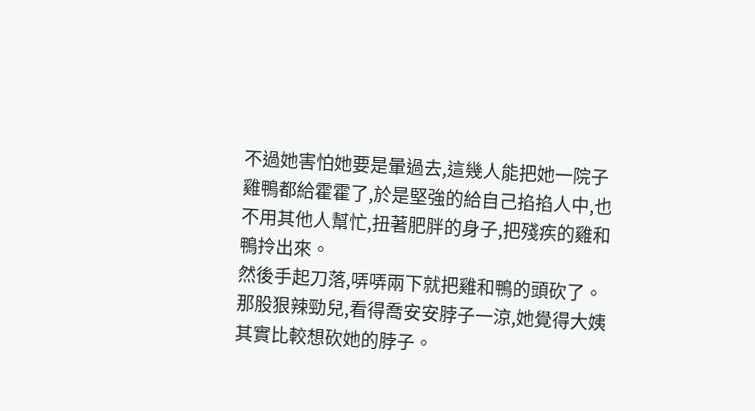不過她害怕她要是暈過去,這幾人能把她一院子雞鴨都給霍霍了,於是堅強的給自己掐掐人中,也不用其他人幫忙,扭著肥胖的身子,把殘疾的雞和鴨拎出來。
然後手起刀落,哢哢兩下就把雞和鴨的頭砍了。
那股狠辣勁兒,看得喬安安脖子一涼,她覺得大姨其實比較想砍她的脖子。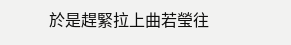於是趕緊拉上曲若瑩往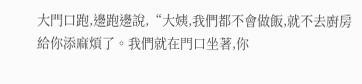大門口跑,邊跑邊說,“大姨,我們都不會做飯,就不去廚房給你添麻煩了。我們就在門口坐著,你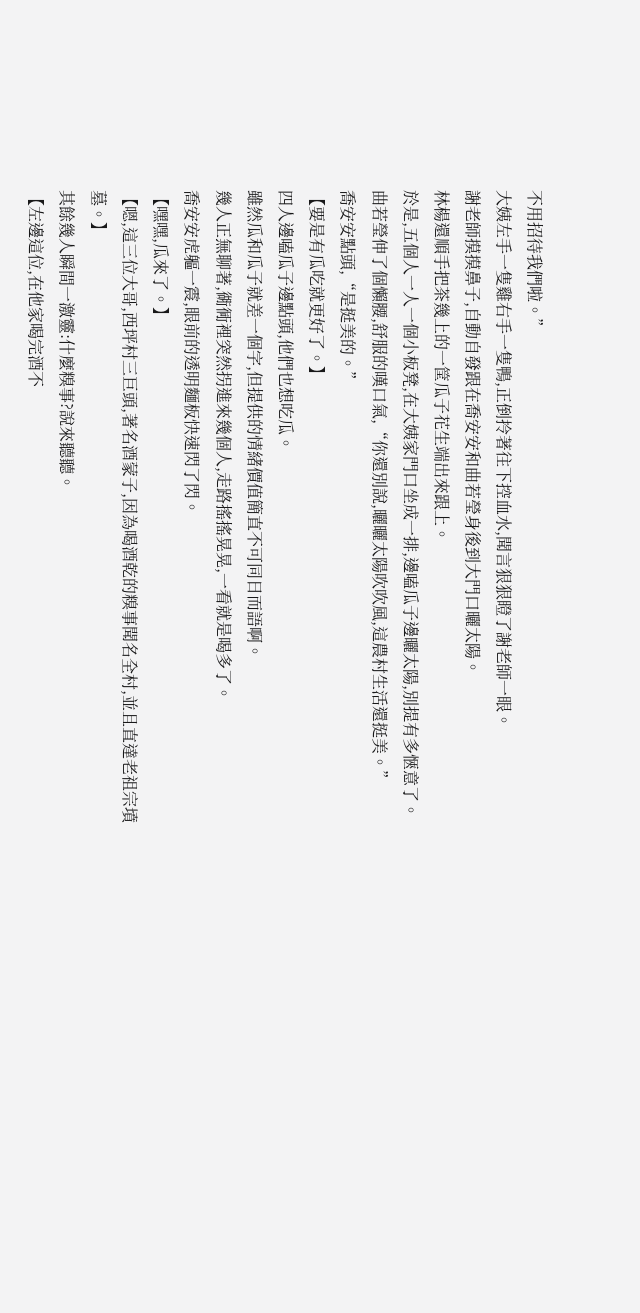不用招待我們啦。”
大姨左手一隻雞右手一隻鴨,正倒拎著往下控血水,聞言狠狠瞪了謝老師一眼。
謝老師摸摸鼻子,自動自發跟在喬安安和曲若瑩身後到大門口曬太陽。
林楊還順手把茶幾上的一筐瓜子花生端出來跟上。
於是,五個人一人一個小板凳,在大姨家門口坐成一排,邊嗑瓜子邊曬太陽,別提有多愜意了。
曲若瑩伸了個懶腰,舒服的嘆口氣,“你還別說,曬曬太陽吹吹風,這農村生活還挺美。”
喬安安點頭,“是挺美的。”
【要是有瓜吃就更好了。】
四人邊嗑瓜子邊點頭,他們也想吃瓜。
雖然瓜和瓜子就差一個字,但提供的情緒價值簡直不可同日而語啊。
幾人正無聊著,衚衕裡突然拐進來幾個人,走路搖搖晃晃,一看就是喝多了。
喬安安虎軀一震,眼前的透明麵板快速閃了閃。
【嘿嘿,瓜來了。】
【嗯,這三位大哥,西坪村三巨頭,著名酒蒙子,因為喝酒乾的糗事聞名全村,並且直達老祖宗墳墓。】
其餘幾人瞬間一激靈:什麼糗事?說來聽聽。
【左邊這位,在他家喝完酒不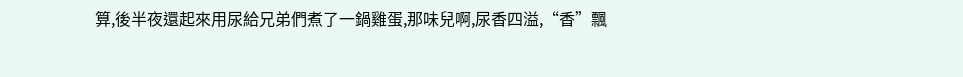算,後半夜還起來用尿給兄弟們煮了一鍋雞蛋,那味兒啊,尿香四溢,“香”飄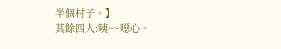半個村子。】
其餘四人:咦~~噁心。